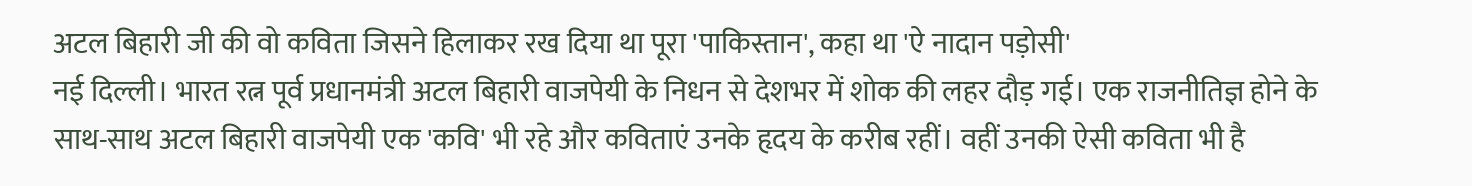अटल बिहारी जी की वो कविता जिसने हिलाकर रख दिया था पूरा 'पाकिस्तान', कहा था 'ऐ नादान पड़ोसी'
नई दिल्ली। भारत रत्न पूर्व प्रधानमंत्री अटल बिहारी वाजपेयी के निधन से देशभर में शोक की लहर दौड़ गई। एक राजनीतिज्ञ होने के साथ-साथ अटल बिहारी वाजपेयी एक 'कवि' भी रहे और कविताएं उनके हृदय के करीब रहीं। वहीं उनकी ऐसी कविता भी है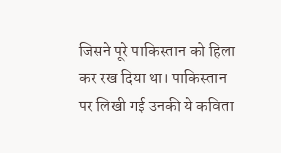जिसने पूरे पाकिस्तान को हिला कर रख दिया था। पाकिस्तान पर लिखी गई उनकी ये कविता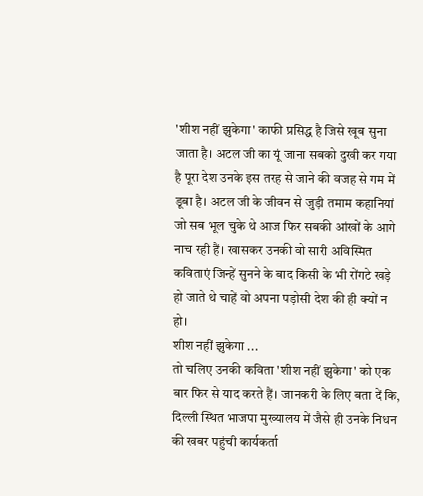'शीश नहीं झुकेगा' काफी प्रसिद्ध है जिसे खूब सुना जाता है। अटल जी का यूं जाना सबको दुखी कर गया है पूरा देश उनके इस तरह से जाने की वजह से गम में डूबा है। अटल जी के जीवन से जुड़ी तमाम कहानियां जो सब भूल चुके थे आज फिर सबकी आंखों के आगे नाच रही हैं। खासकर उनकी वो सारी अविस्मित कविताएं जिन्हें सुनने के बाद किसी के भी रोंगटे खड़े हो जाते थे चाहें वो अपना पड़ोसी देश की ही क्यों न हो।
शीश नहीं झुकेगा ...
तो चलिए उनकी कविता 'शीश नहीं झुकेगा' को एक बार फिर से याद करते हैं। जानकरी के लिए बता दें कि, दिल्ली स्थित भाजपा मुख्यालय में जैसे ही उनके निधन की खबर पहुंची कार्यकर्ता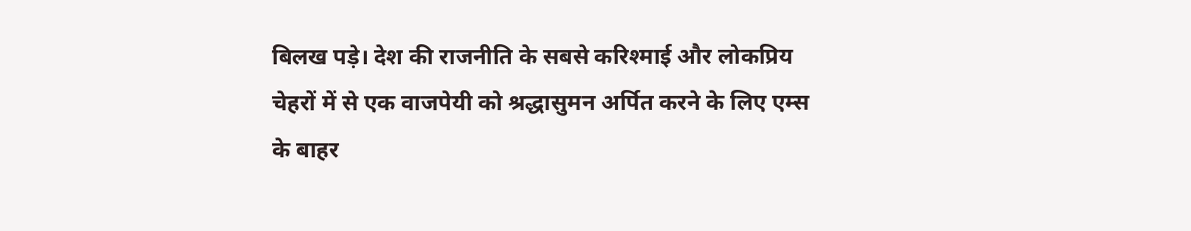बिलख पड़े। देश की राजनीति के सबसे करिश्माई और लोकप्रिय चेहरों में से एक वाजपेयी को श्रद्धासुमन अर्पित करने के लिए एम्स के बाहर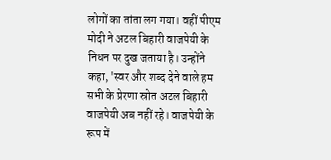लोगों का तांता लग गया। वहीं पीएम मोदी ने अटल बिहारी वाजपेयी के निधन पर दुख जताया है। उन्होंने कहा, 'स्वर और शब्द देने वाले हम सभी के प्रेरणा स्रोत अटल बिहारी वाजपेयी अब नहीं रहे। वाजपेयी के रूप में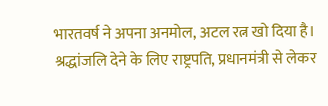भारतवर्ष ने अपना अनमोल, अटल रत्न खो दिया है। श्रद्धांजलि देने के लिए राष्ट्रपति, प्रधानमंत्री से लेकर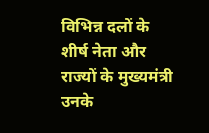विभिन्न दलों के शीर्ष नेता और राज्यों के मुख्यमंत्री उनके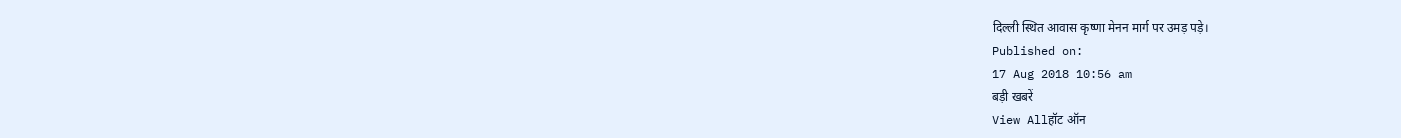दिल्ली स्थित आवास कृष्णा मेनन मार्ग पर उमड़ पड़े।
Published on:
17 Aug 2018 10:56 am
बड़ी खबरें
View Allहॉट ऑन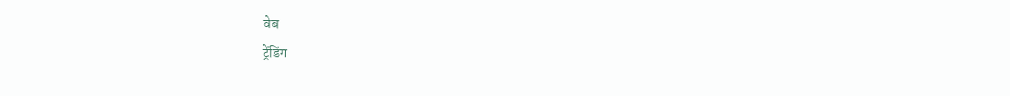वेब
ट्रेंडिंग